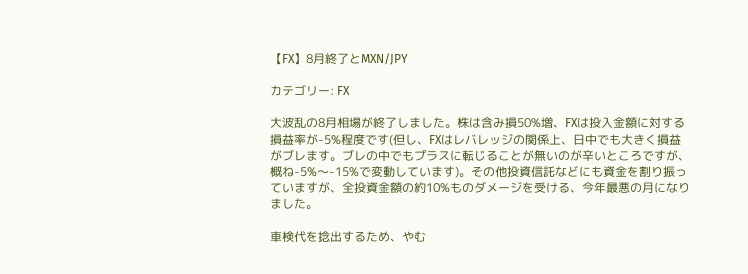【FX】8月終了とMXN/JPY

カテゴリー: FX

大波乱の8月相場が終了しました。株は含み損50%増、FXは投入金額に対する損益率が-5%程度です(但し、FXはレバレッジの関係上、日中でも大きく損益がブレます。ブレの中でもプラスに転じることが無いのが辛いところですが、概ね-5%〜-15%で変動しています)。その他投資信託などにも資金を割り振っていますが、全投資金額の約10%ものダメージを受ける、今年最悪の月になりました。

車検代を捻出するため、やむ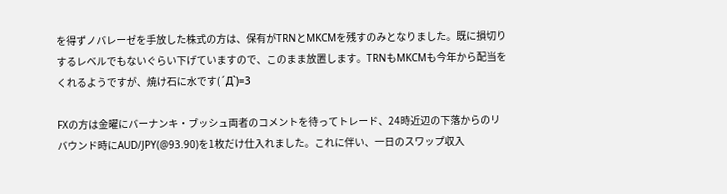を得ずノバレーゼを手放した株式の方は、保有がTRNとMKCMを残すのみとなりました。既に損切りするレベルでもないぐらい下げていますので、このまま放置します。TRNもMKCMも今年から配当をくれるようですが、焼け石に水です(´Д`)=3

FXの方は金曜にバーナンキ・ブッシュ両者のコメントを待ってトレード、24時近辺の下落からのリバウンド時にAUD/JPY(@93.90)を1枚だけ仕入れました。これに伴い、一日のスワップ収入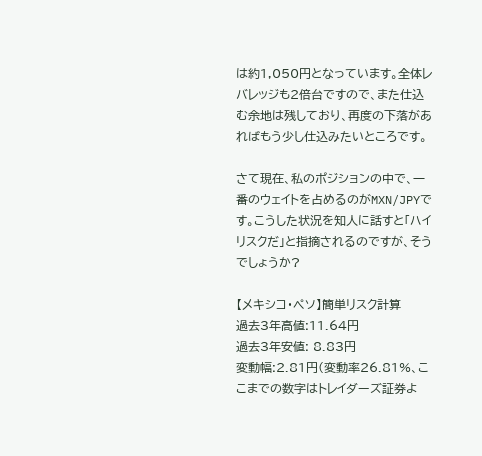は約1,050円となっています。全体レバレッジも2倍台ですので、また仕込む余地は残しており、再度の下落があればもう少し仕込みたいところです。

さて現在、私のポジションの中で、一番のウェイトを占めるのがMXN/JPYです。こうした状況を知人に話すと「ハイリスクだ」と指摘されるのですが、そうでしょうか?

【メキシコ・ペソ】簡単リスク計算
過去3年高値:11.64円
過去3年安値: 8.83円
変動幅:2.81円(変動率26.81%、ここまでの数字はトレイダーズ証券よ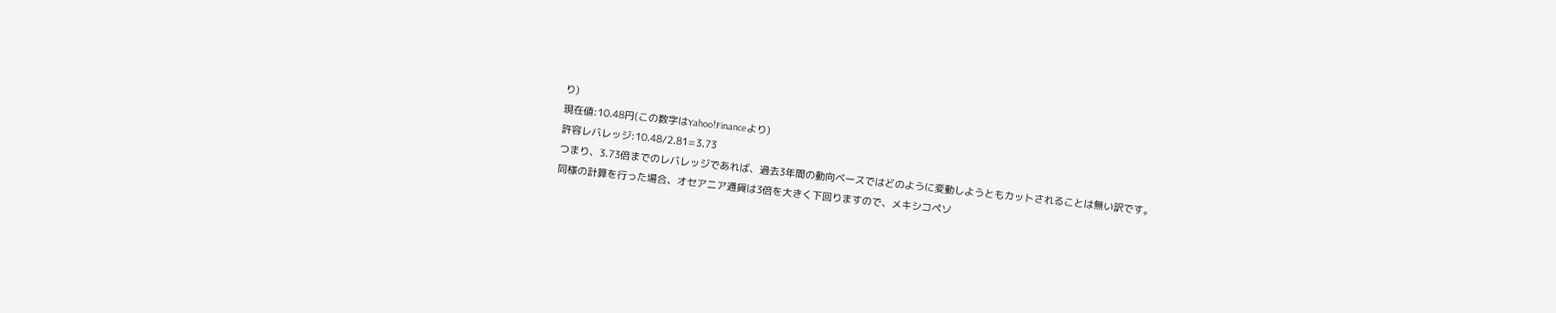り)
現在値:10.48円(この数字はYahoo!Financeより)
許容レバレッジ:10.48/2.81=3.73
つまり、3.73倍までのレバレッジであれば、過去3年間の動向ベースではどのように変動しようともカットされることは無い訳です。
同様の計算を行った場合、オセアニア通貨は3倍を大きく下回りますので、メキシコペソ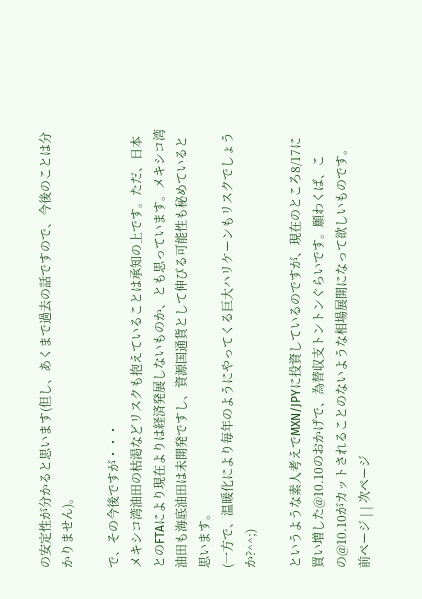の安定性が分かると思います(但し、あくまで過去の話ですので、今後のことは分かりません)。

で、その今後ですが・・・
メキシコ湾油田の枯渇などリスクも抱えていることは承知の上です。ただ、日本とのFTAにより現在よりは経済発展しないものか、とも思っています。メキシコ湾油田も海底油田は未開発ですし、資源国通貨として伸びる可能性も秘めていると思います。
(一方で、温暖化により毎年のようにやってくる巨大ハリケーンもリスクでしょうか?^^;)

というような素人考えでMXN/JPYに投資しているのですが、現在のところ8/17に買い増した@10.10のおかげで、為替収支トントンぐらいです。願わくば、この@10.10がカットされることのないような相場展開になって欲しいものです。
前ページ | | 次ページ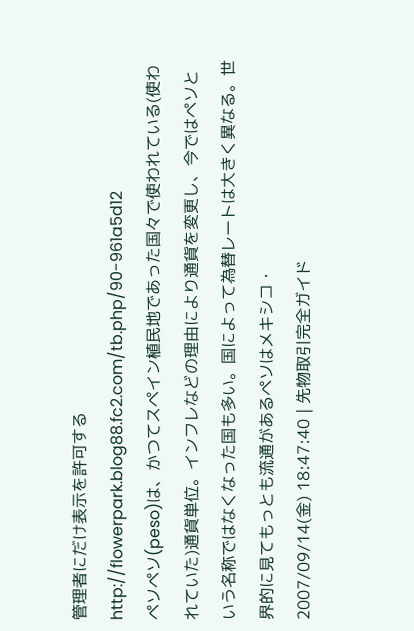管理者にだけ表示を許可する
http://flowerpark.blog88.fc2.com/tb.php/90-961a5d12
ペソペソ(peso)は、かつてスペイン植民地であった国々で使われている(使われていた)通貨単位。インフレなどの理由により通貨を変更し、今ではペソという名称ではなくなった国も多い。国によって為替レートは大きく異なる。世界的に見てもっとも流通があるペソはメキシコ・
2007/09/14(金) 18:47:40 | 先物取引完全ガイド